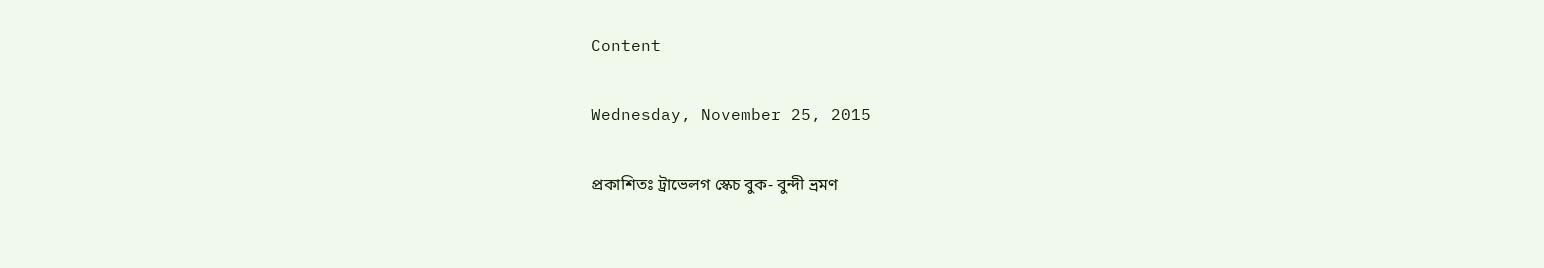Content

Wednesday, November 25, 2015

প্রকাশিতঃ ট্রাভেলগ স্কেচ বুক- বুন্দী ভ্রমণ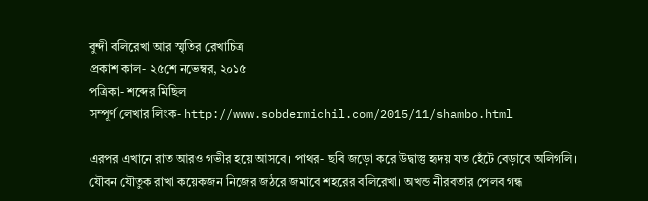বুন্দী বলিরেখা আর স্মৃতির রেখাচিত্র
প্রকাশ কাল- ২৫শে নভেম্বর, ২০১৫
পত্রিকা- শব্দের মিছিল
সম্পূর্ণ লেখার লিংক- http://www.sobdermichil.com/2015/11/shambo.html

এরপর এখানে রাত আরও গভীর হয়ে আসবে। পাথর- ছবি জড়ো করে উদ্বাস্তু হৃদয় যত হেঁটে বেড়াবে অলিগলি। যৌবন যৌতুক রাখা কয়েকজন নিজের জঠরে জমাবে শহরের বলিরেখা। অখন্ড নীরবতার পেলব গন্ধ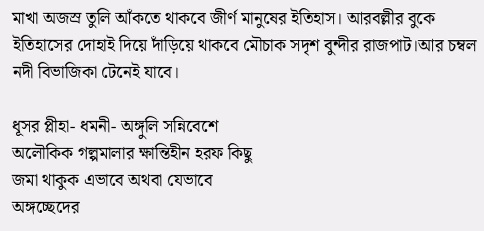মাখা অজস্র তুলি আঁকতে থাকবে জীর্ণ মানুষের ইতিহাস। আরবল্লীর বুকে ইতিহাসের দোহাই দিয়ে দাঁড়িয়ে থাকবে মৌচাক সদৃশ বুন্দীর রাজপাট।আর চম্বল নদী বিভাজিকা টেনেই যাবে।

ধূসর প্লীহা- ধমনী- অঙ্গুলি সন্নিবেশে
অলৌকিক গল্পমালার ক্ষান্তিহীন হরফ কিছু
জমা থাকুক এভাবে অথবা যেভাবে
অঙ্গচ্ছেদের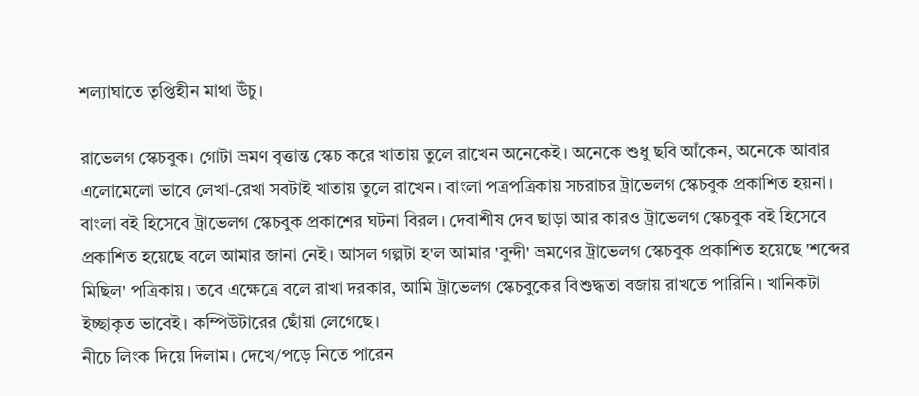শল্যাঘাতে তৃপ্তিহীন মাথা উঁচু।

রাভেলগ স্কেচবুক। গোটা ভ্রমণ বৃত্তান্ত স্কেচ করে খাতায় তুলে রাখেন অনেকেই। অনেকে শুধু ছবি আঁকেন, অনেকে আবার এলোমেলো ভাবে লেখা-রেখা সবটাই খাতায় তুলে রাখেন। বাংলা পত্রপত্রিকায় সচরাচর ট্রাভেলগ স্কেচবুক প্রকাশিত হয়না। বাংলা বই হিসেবে ট্রাভেলগ স্কেচবুক প্রকাশের ঘটনা বিরল। দেবাশীষ দেব ছাড়া আর কারও ট্রাভেলগ স্কেচবুক বই হিসেবে প্রকাশিত হয়েছে বলে আমার জানা নেই। আসল গল্পটা হ'ল আমার 'বুন্দী' ভ্রমণের ট্রাভেলগ স্কেচবুক প্রকাশিত হয়েছে 'শব্দের মিছিল' পত্রিকায়। তবে এক্ষেত্রে বলে রাখা দরকার, আমি ট্রাভেলগ স্কেচবুকের বিশুদ্ধতা বজায় রাখতে পারিনি। খানিকটা ইচ্ছাকৃত ভাবেই। কম্পিউটারের ছোঁয়া লেগেছে।
নীচে লিংক দিয়ে দিলাম। দেখে/পড়ে নিতে পারেন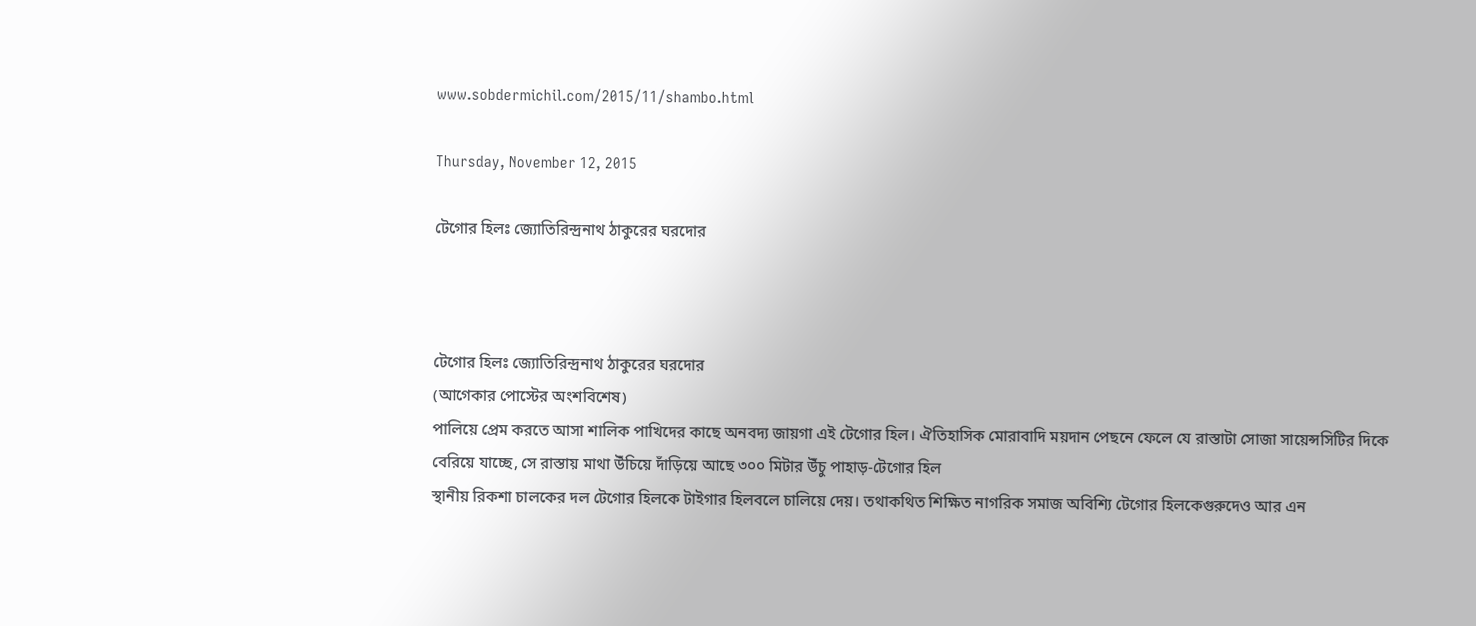www.sobdermichil.com/2015/11/shambo.html

Thursday, November 12, 2015

টেগোর হিলঃ জ্যোতিরিন্দ্রনাথ ঠাকুরের ঘরদোর



টেগোর হিলঃ জ্যোতিরিন্দ্রনাথ ঠাকুরের ঘরদোর
(আগেকার পোস্টের অংশবিশেষ)
পালিয়ে প্রেম করতে আসা শালিক পাখিদের কাছে অনবদ্য জায়গা এই টেগোর হিল। ঐতিহাসিক মোরাবাদি ময়দান পেছনে ফেলে যে রাস্তাটা সোজা সায়েন্সসিটির দিকে বেরিয়ে যাচ্ছে, সে রাস্তায় মাথা উঁচিয়ে দাঁড়িয়ে আছে ৩০০ মিটার উঁচু পাহাড়-টেগোর হিল
স্থানীয় রিকশা চালকের দল টেগোর হিলকে টাইগার হিলবলে চালিয়ে দেয়। তথাকথিত শিক্ষিত নাগরিক সমাজ অবিশ্যি টেগোর হিলকেগুরুদেও আর এন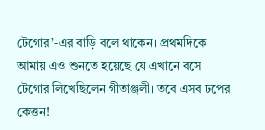টেগোর’-এর বাড়ি বলে থাকেন। প্রথমদিকে আমায় এও শুনতে হয়েছে যে এখানে বসে টেগোর লিখেছিলেন গীতাঞ্জলী। তবে এসব ঢপের কেত্তন!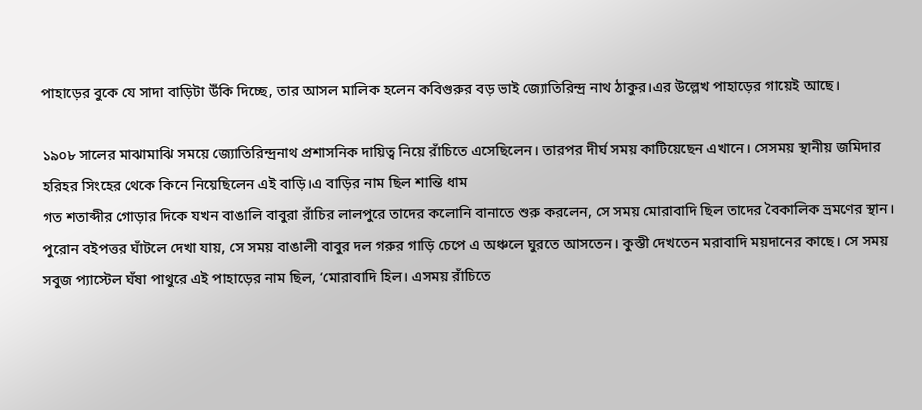পাহাড়ের বুকে যে সাদা বাড়িটা উঁকি দিচ্ছে, তার আসল মালিক হলেন কবিগুরুর বড় ভাই জ্যোতিরিন্দ্র নাথ ঠাকুর।এর উল্লেখ পাহাড়ের গায়েই আছে।

১৯০৮ সালের মাঝামাঝি সময়ে জ্যোতিরিন্দ্রনাথ প্রশাসনিক দায়িত্ব নিয়ে রাঁচিতে এসেছিলেন। তারপর দীর্ঘ সময় কাটিয়েছেন এখানে। সেসময় স্থানীয় জমিদার হরিহর সিংহের থেকে কিনে নিয়েছিলেন এই বাড়ি।এ বাড়ির নাম ছিল শান্তি ধাম
গত শতাব্দীর গোড়ার দিকে যখন বাঙালি বাবুরা রাঁচির লালপুরে তাদের কলোনি বানাতে শুরু করলেন, সে সময় মোরাবাদি ছিল তাদের বৈকালিক ভ্রমণের স্থান। পুরোন বইপত্তর ঘাঁটলে দেখা যায়, সে সময় বাঙালী বাবুর দল গরুর গাড়ি চেপে এ অঞ্চলে ঘুরতে আসতেন। কুস্তী দেখতেন মরাবাদি ময়দানের কাছে। সে সময় সবুজ প্যাস্টেল ঘঁষা পাথুরে এই পাহাড়ের নাম ছিল, ‘মোরাবাদি হিল। এসময় রাঁচিতে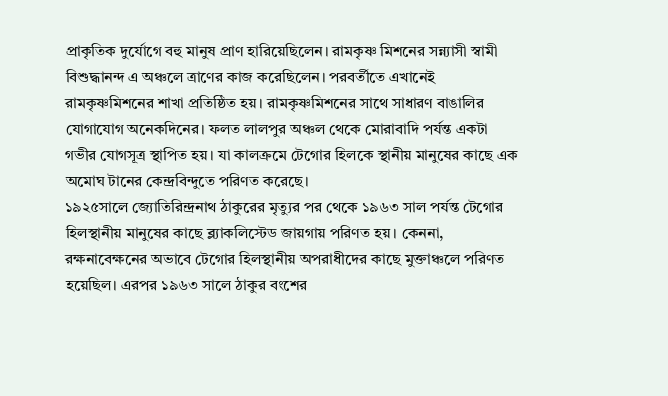প্রাকৃতিক দুর্যোগে বহু মানুষ প্রাণ হারিয়েছিলেন। রামকৃষ্ণ মিশনের সন্ন্যাসী স্বামী বিশুদ্ধানন্দ এ অঞ্চলে ত্রাণের কাজ করেছিলেন। পরবর্তীতে এখানেই রামকৃষ্ণমিশনের শাখা প্রতিষ্ঠিত হয়। রামকৃষ্ণমিশনের সাথে সাধারণ বাঙালির যোগাযোগ অনেকদিনের। ফলত লালপুর অঞ্চল থেকে মোরাবাদি পর্যন্ত একটা গভীর যোগসূত্র স্থাপিত হয়। যা কালক্রমে টেগোর হিলকে স্থানীয় মানুষের কাছে এক অমোঘ টানের কেন্দ্রবিন্দুতে পরিণত করেছে।
১৯২৫সালে জ্যোতিরিন্দ্রনাথ ঠাকুরের মৃত্যুর পর থেকে ১৯৬৩ সাল পর্যন্ত টেগোর হিলস্থানীয় মানুষের কাছে ব্ল্যাকলিস্টেড জায়গায় পরিণত হয়। কেননা, রক্ষনাবেক্ষনের অভাবে টেগোর হিলস্থানীয় অপরাধীদের কাছে মুক্তাঞ্চলে পরিণত হয়েছিল। এরপর ১৯৬৩ সালে ঠাকুর বংশের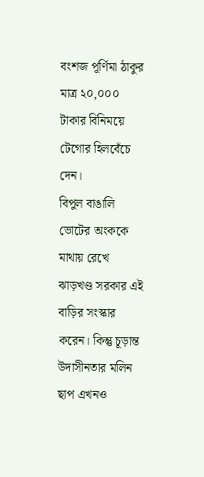বংশজ পূর্ণিমা ঠাকুর মাত্র ২০,০০০ টাকার বিনিময়ে টেগোর হিলবেঁচে দেন।
বিপুল বাঙালি ভোটের অংককে মাথায় রেখে ঝাড়খণ্ড সরকার এই বাড়ির সংস্কার করেন। কিন্তু চূড়ান্ত উদাসীনতার মলিন ছাপ এখনও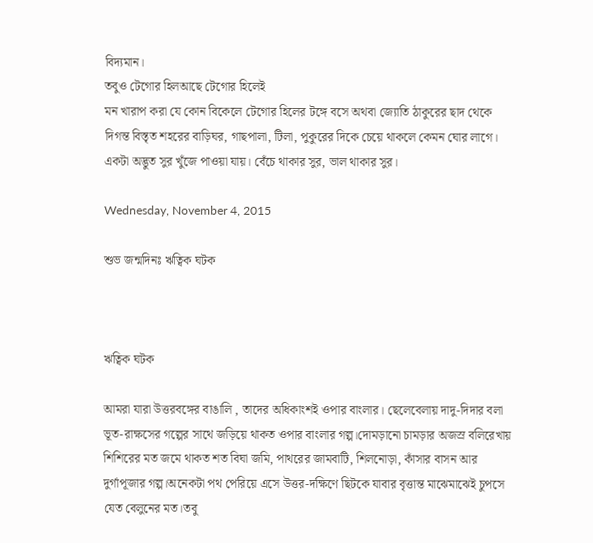বিদ্যমান।
তবুও টেগোর হিলআছে টেগোর হিলেই
মন খারাপ করা যে কোন বিকেলে টেগোর হিলের টঙ্গে বসে অথবা জ্যোতি ঠাকুরের ছাদ থেকে দিগন্ত বিস্তৃত শহরের বাড়িঘর, গাছপালা, টিলা, পুকুরের দিকে চেয়ে থাকলে কেমন ঘোর লাগে। একটা অদ্ভুত সুর খুঁজে পাওয়া যায়। বেঁচে থাকার সুর, ভাল থাকার সুর।

Wednesday, November 4, 2015

শুভ জন্মদিনঃ ঋত্বিক ঘটক



ঋত্বিক ঘটক

আমরা যারা উত্তরবঙ্গের বাঙালি , তাদের অধিকাংশই ওপার বাংলার। ছেলেবেলায় দাদু-দিদার বলা ভূত-রাক্ষসের গল্পের সাথে জড়িয়ে থাকত ওপার বাংলার গল্প।দোমড়ানো চামড়ার অজস্র বলিরেখায় শিশিরের মত জমে থাকত শত বিঘা জমি, পাথরের জামবাটি, শিলনোড়া, কাঁসার বাসন আর দুর্গাপূজার গল্প।অনেকটা পথ পেরিয়ে এসে উত্তর-দক্ষিণে ছিটকে যাবার বৃত্তান্ত মাঝেমাঝেই চুপসে যেত বেলুনের মত।তবু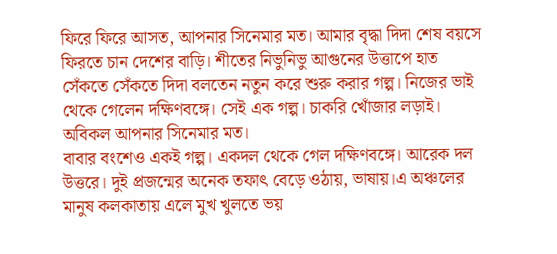ফিরে ফিরে আসত, আপনার সিনেমার মত। আমার বৃদ্ধা দিদা শেষ বয়সে ফিরতে চান দেশের বাড়ি। শীতের নিভুনিভু আগুনের উত্তাপে হাত সেঁকতে সেঁকতে দিদা বলতেন নতুন করে শুরু করার গল্প। নিজের ভাই থেকে গেলেন দক্ষিণবঙ্গে। সেই এক গল্প। চাকরি খোঁজার লড়াই। অবিকল আপনার সিনেমার মত।
বাবার বংশেও একই গল্প। একদল থেকে গেল দক্ষিণবঙ্গে। আরেক দল উত্তরে। দুই প্রজন্মের অনেক তফাৎ বেড়ে ওঠায়, ভাষায়।এ অঞ্চলের মানুষ কলকাতায় এলে মুখ খুলতে ভয়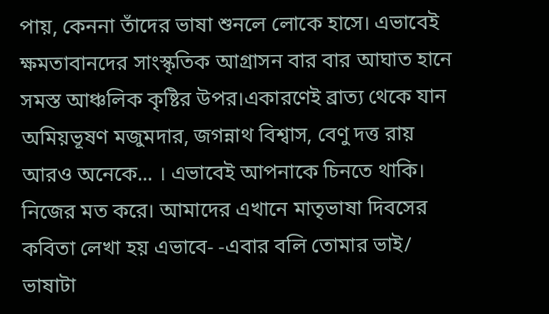পায়, কেননা তাঁদের ভাষা শুনলে লোকে হাসে। এভাবেই ক্ষমতাবানদের সাংস্কৃতিক আগ্রাসন বার বার আঘাত হানে সমস্ত আঞ্চলিক কৃষ্টির উপর।একারণেই ব্রাত্য থেকে যান অমিয়ভূষণ মজুমদার, জগন্নাথ বিশ্বাস, বেণু দত্ত রায় আরও অনেকে... । এভাবেই আপনাকে চিনতে থাকি। নিজের মত করে। আমাদের এখানে মাতৃভাষা দিবসের কবিতা লেখা হয় এভাবে- -এবার বলি তোমার ভাই/ ভাষাটা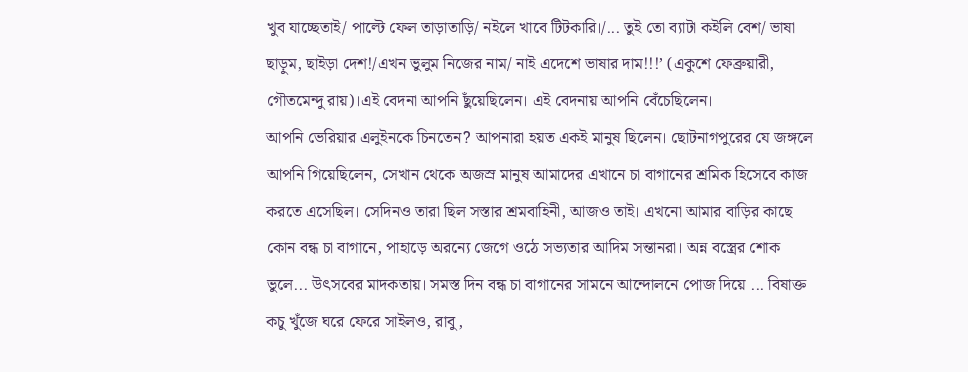খুব যাচ্ছেতাই/ পাল্টে ফেল তাড়াতাড়ি/ নইলে খাবে টিটকারি।/... তুই তো ব্যাটা কইলি বেশ/ ভাষা ছাড়ুম, ছাইড়া দেশ!/এখন ভুলুম নিজের নাম/ নাই এদেশে ভাষার দাম!!!’ (একুশে ফেব্রুয়ারী, গৌতমেন্দু রায়)।এই বেদনা আপনি ছুঁয়েছিলেন। এই বেদনায় আপনি বেঁচেছিলেন।
আপনি ভেরিয়ার এলুইনকে চিনতেন? আপনারা হয়ত একই মানুষ ছিলেন। ছোটনাগপুরের যে জঙ্গলে আপনি গিয়েছিলেন, সেখান থেকে অজস্র মানুষ আমাদের এখানে চা বাগানের শ্রমিক হিসেবে কাজ করতে এসেছিল। সেদিনও তারা ছিল সস্তার শ্রমবাহিনী, আজও তাই। এখনো আমার বাড়ির কাছে কোন বন্ধ চা বাগানে, পাহাড়ে অরন্যে জেগে ওঠে সভ্যতার আদিম সন্তানরা। অন্ন বস্ত্রের শোক ভুলে... উৎসবের মাদকতায়। সমস্ত দিন বন্ধ চা বাগানের সামনে আন্দোলনে পোজ দিয়ে ... বিষাক্ত কচু খুঁজে ঘরে ফেরে সাইলও, রাবু,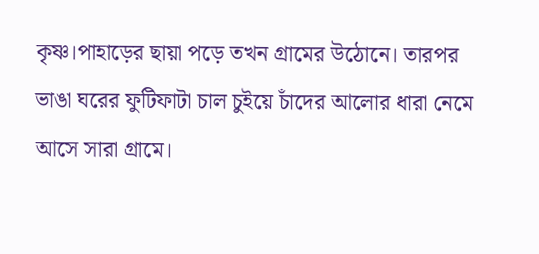কৃষ্ণ।পাহাড়ের ছায়া পড়ে তখন গ্রামের উঠোনে। তারপর ভাঙা ঘরের ফুটিফাটা চাল চুইয়ে চাঁদের আলোর ধারা নেমে আসে সারা গ্রামে।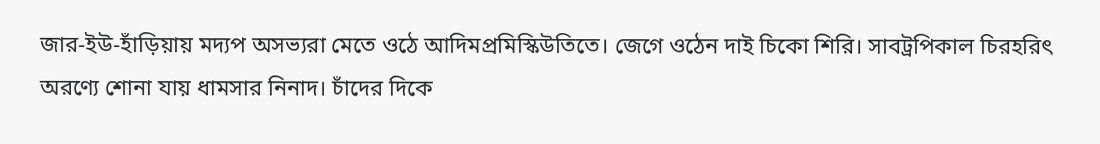জার-ইউ-হাঁড়িয়ায় মদ্যপ অসভ্যরা মেতে ওঠে আদিমপ্রমিস্কিউতিতে। জেগে ওঠেন দাই চিকো শিরি। সাবট্রপিকাল চিরহরিৎ অরণ্যে শোনা যায় ধামসার নিনাদ। চাঁদের দিকে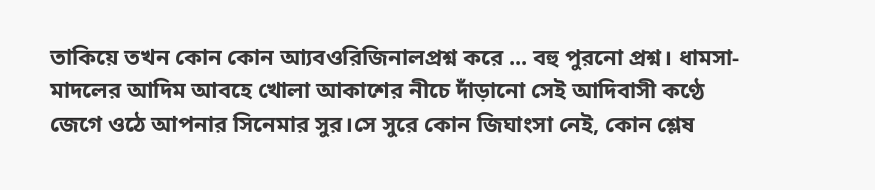তাকিয়ে তখন কোন কোন আ্যবওরিজিনালপ্রশ্ন করে ... বহু পুরনো প্রশ্ন। ধামসা-মাদলের আদিম আবহে খোলা আকাশের নীচে দাঁড়ানো সেই আদিবাসী কণ্ঠে জেগে ওঠে আপনার সিনেমার সুর।সে সুরে কোন জিঘাংসা নেই, কোন শ্লেষ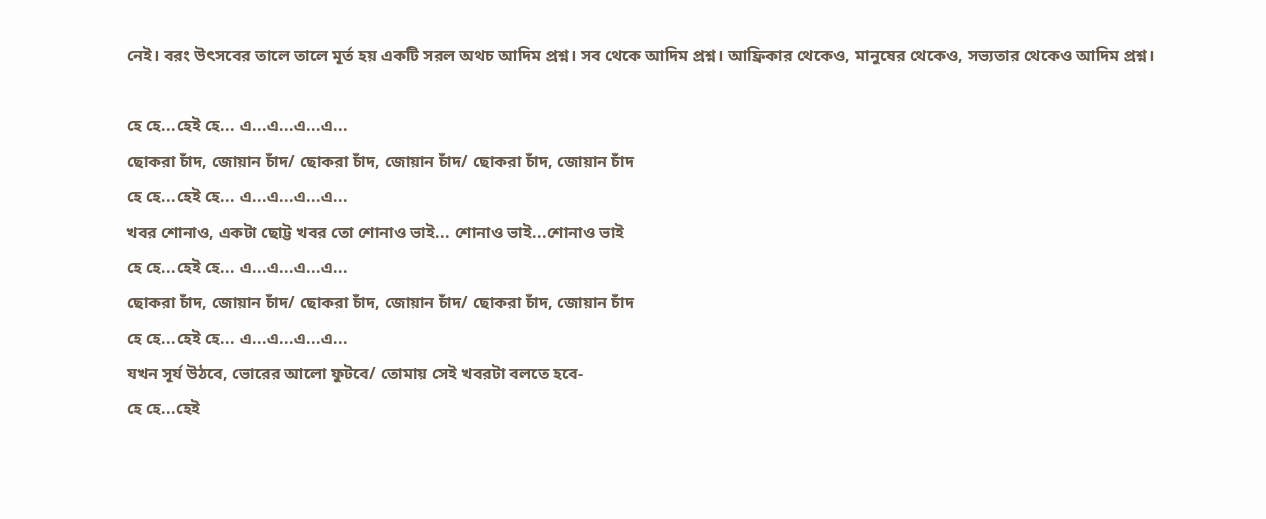নেই। বরং উৎসবের তালে তালে মূর্ত হয় একটি সরল অথচ আদিম প্রশ্ন। সব থেকে আদিম প্রশ্ন। আফ্রিকার থেকেও, মানুষের থেকেও, সভ্যতার থেকেও আদিম প্রশ্ন।

হে হে...হেই হে... এ...এ...এ...এ...
ছোকরা চাঁদ, জোয়ান চাঁদ/ ছোকরা চাঁদ, জোয়ান চাঁদ/ ছোকরা চাঁদ, জোয়ান চাঁদ
হে হে...হেই হে... এ...এ...এ...এ...
খবর শোনাও, একটা ছোট্ট খবর তো শোনাও ভাই... শোনাও ভাই...শোনাও ভাই
হে হে...হেই হে... এ...এ...এ...এ...
ছোকরা চাঁদ, জোয়ান চাঁদ/ ছোকরা চাঁদ, জোয়ান চাঁদ/ ছোকরা চাঁদ, জোয়ান চাঁদ
হে হে...হেই হে... এ...এ...এ...এ...
যখন সূর্য উঠবে, ভোরের আলো ফুটবে/ তোমায় সেই খবরটা বলতে হবে-
হে হে...হেই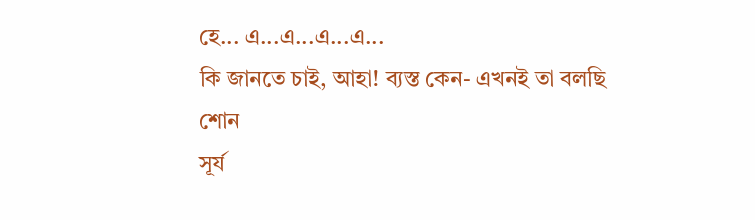হে... এ...এ...এ...এ...
কি জানতে চাই, আহা! ব্যস্ত কেন- এখনই তা বলছি শোন
সূর্য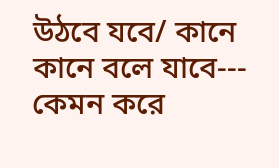উঠবে যবে/ কানে কানে বলে যাবে---
কেমন করে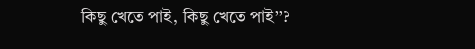কিছু খেতে পাই, কিছু খেতে পাই’’?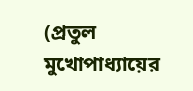(প্রতুল মুখোপাধ্যায়ের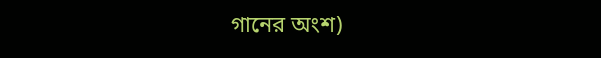গানের অংশ)